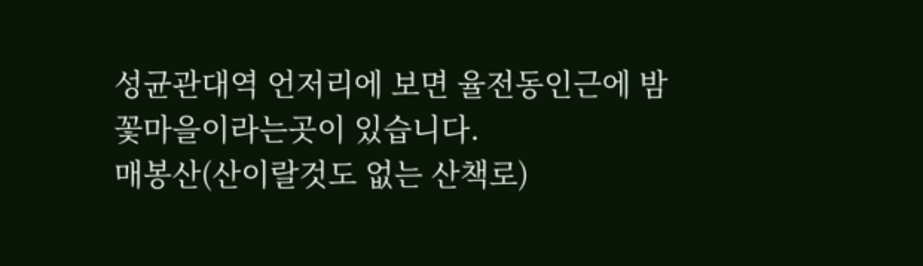성균관대역 언저리에 보면 율전동인근에 밤꽃마을이라는곳이 있습니다.
매봉산(산이랄것도 없는 산책로)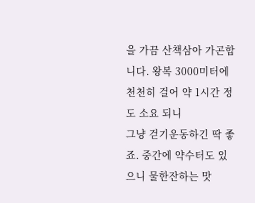을 가끔 산책삼아 가곤합니다. 왕복 3000미터에 천천히 걸어 약 1시간 정도 소요 되니
그냥 걷기운동하긴 딱 좋죠. 중간에 약수터도 있으니 물한잔하는 맛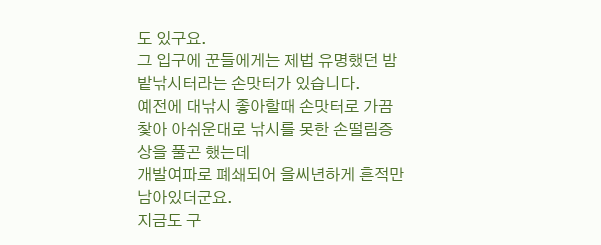도 있구요.
그 입구에 꾼들에게는 제법 유명했던 밤밭낚시터라는 손맛터가 있습니다.
예전에 대낚시 좋아할때 손맛터로 가끔 찿아 아쉬운대로 낚시를 못한 손떨림증상을 풀곤 했는데
개발여파로 폐쇄되어 을씨년하게 흔적만 남아있더군요.
지금도 구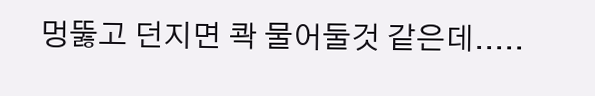멍뚫고 던지면 콱 물어둘것 같은데.....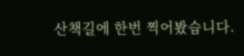산책길에 한번 찍어봤습니다.